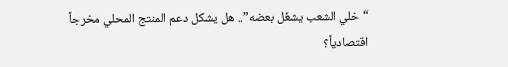“خلي الشعب يشغّل بعضه”.. هل يشكل دعم المنتج المحلي مخرجاً اقتصادياً؟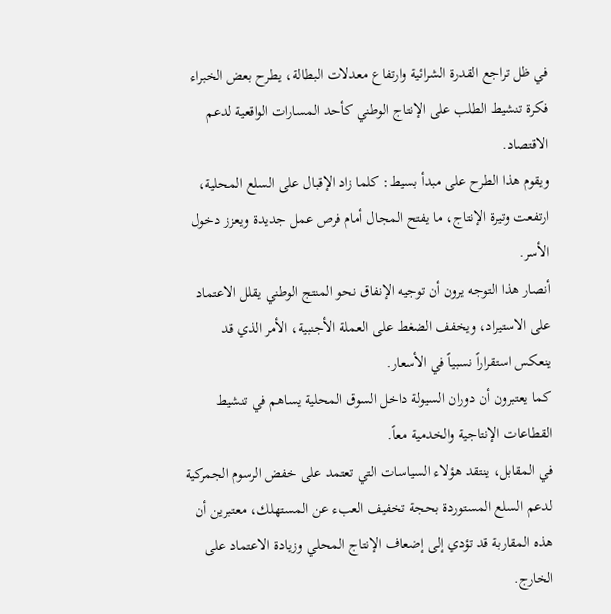في ظل تراجع القدرة الشرائية وارتفاع معدلات البطالة، يطرح بعض الخبراء فكرة تنشيط الطلب على الإنتاج الوطني كأحد المسارات الواقعية لدعم الاقتصاد.
ويقوم هذا الطرح على مبدأ بسيط: كلما زاد الإقبال على السلع المحلية، ارتفعت وتيرة الإنتاج، ما يفتح المجال أمام فرص عمل جديدة ويعزز دخول الأسر.
أنصار هذا التوجه يرون أن توجيه الإنفاق نحو المنتج الوطني يقلل الاعتماد على الاستيراد، ويخفف الضغط على العملة الأجنبية، الأمر الذي قد ينعكس استقراراً نسبياً في الأسعار.
كما يعتبرون أن دوران السيولة داخل السوق المحلية يساهم في تنشيط القطاعات الإنتاجية والخدمية معاً.
في المقابل، ينتقد هؤلاء السياسات التي تعتمد على خفض الرسوم الجمركية لدعم السلع المستوردة بحجة تخفيف العبء عن المستهلك، معتبرين أن هذه المقاربة قد تؤدي إلى إضعاف الإنتاج المحلي وزيادة الاعتماد على الخارج.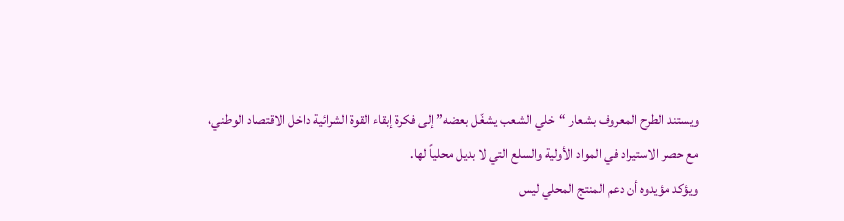ويستند الطرح المعروف بشعار “خلي الشعب يشغّل بعضه” إلى فكرة إبقاء القوة الشرائية داخل الاقتصاد الوطني، مع حصر الاستيراد في المواد الأولية والسلع التي لا بديل محلياً لها.
ويؤكد مؤيدوه أن دعم المنتج المحلي ليس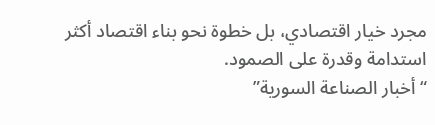مجرد خيار اقتصادي، بل خطوة نحو بناء اقتصاد أكثر استدامة وقدرة على الصمود.
“أخبار الصناعة السورية”